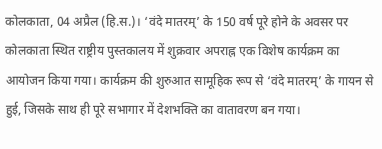कोलकाता, 04 अप्रैल (हि.स.)। ‘वंदे मातरम्’ के 150 वर्ष पूरे होने के अवसर पर कोलकाता स्थित राष्ट्रीय पुस्तकालय में शुक्रवार अपराह्न एक विशेष कार्यक्रम का आयोजन किया गया। कार्यक्रम की शुरुआत सामूहिक रूप से ‘वंदे मातरम्’ के गायन से हुई, जिसके साथ ही पूरे सभागार में देशभक्ति का वातावरण बन गया।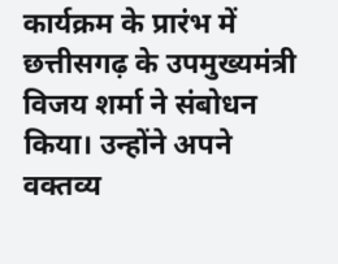कार्यक्रम के प्रारंभ में छत्तीसगढ़ के उपमुख्यमंत्री विजय शर्मा ने संबोधन किया। उन्होंने अपने वक्तव्य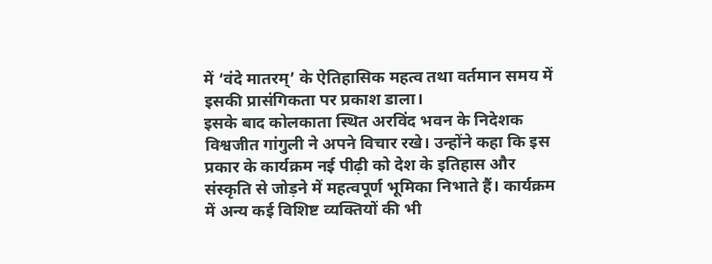में ‘वंदे मातरम्’ के ऐतिहासिक महत्व तथा वर्तमान समय में इसकी प्रासंगिकता पर प्रकाश डाला।
इसके बाद कोलकाता स्थित अरविंद भवन के निदेशक विश्वजीत गांगुली ने अपने विचार रखे। उन्होंने कहा कि इस प्रकार के कार्यक्रम नई पीढ़ी को देश के इतिहास और संस्कृति से जोड़ने में महत्वपूर्ण भूमिका निभाते हैं। कार्यक्रम में अन्य कई विशिष्ट व्यक्तियों की भी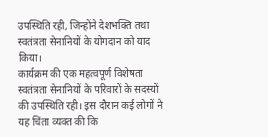उपस्थिति रही, जिन्होंने देशभक्ति तथा स्वतंत्रता सेनानियों के योगदान को याद किया।
कार्यक्रम की एक महत्वपूर्ण विशेषता स्वतंत्रता सेनानियों के परिवारों के सदस्यों की उपस्थिति रही। इस दौरान कई लोगों ने यह चिंता व्यक्त की कि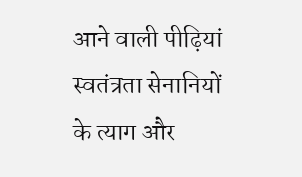आने वाली पीढ़ियां स्वतंत्रता सेनानियों के त्याग और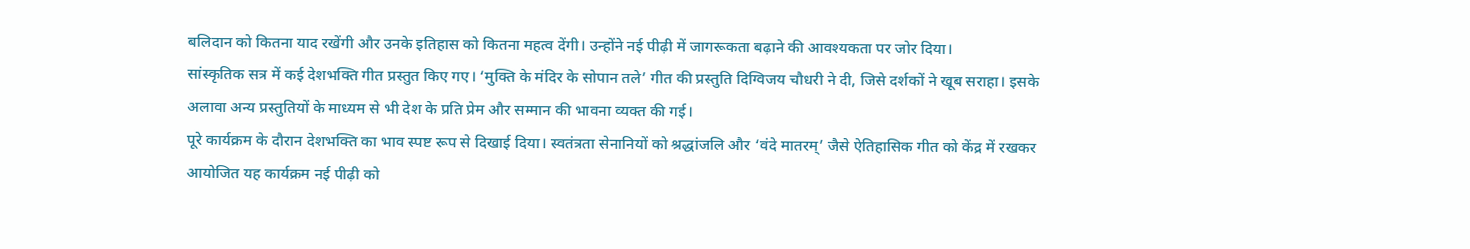बलिदान को कितना याद रखेंगी और उनके इतिहास को कितना महत्व देंगी। उन्होंने नई पीढ़ी में जागरूकता बढ़ाने की आवश्यकता पर जोर दिया।
सांस्कृतिक सत्र में कई देशभक्ति गीत प्रस्तुत किए गए। ‘मुक्ति के मंदिर के सोपान तले’ गीत की प्रस्तुति दिग्विजय चौधरी ने दी, जिसे दर्शकों ने खूब सराहा। इसके अलावा अन्य प्रस्तुतियों के माध्यम से भी देश के प्रति प्रेम और सम्मान की भावना व्यक्त की गई।
पूरे कार्यक्रम के दौरान देशभक्ति का भाव स्पष्ट रूप से दिखाई दिया। स्वतंत्रता सेनानियों को श्रद्धांजलि और ‘वंदे मातरम्’ जैसे ऐतिहासिक गीत को केंद्र में रखकर आयोजित यह कार्यक्रम नई पीढ़ी को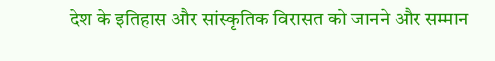देश के इतिहास और सांस्कृतिक विरासत को जानने और सम्मान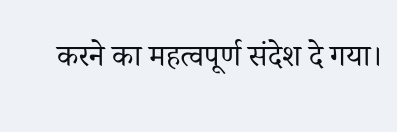करने का महत्वपूर्ण संदेश दे गया।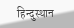हिन्दुस्थान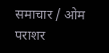समाचार / ओम पराशर